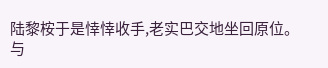陆黎桉于是悻悻收手,老实巴交地坐回原位。
与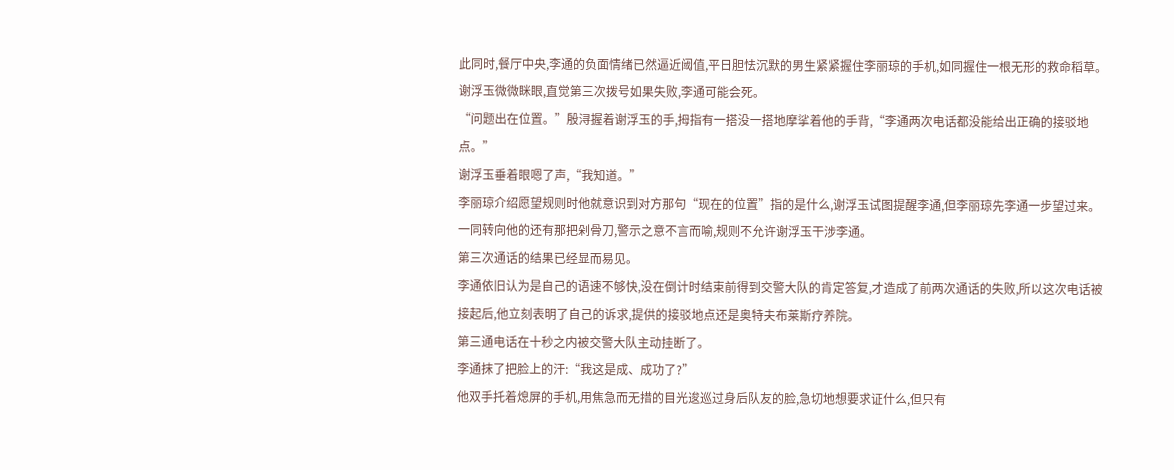此同时,餐厅中央,李通的负面情绪已然逼近阈值,平日胆怯沉默的男生紧紧握住李丽琼的手机,如同握住一根无形的救命稻草。
谢浮玉微微眯眼,直觉第三次拨号如果失败,李通可能会死。
“问题出在位置。”殷浔握着谢浮玉的手,拇指有一搭没一搭地摩挲着他的手背,“李通两次电话都没能给出正确的接驳地点。”
谢浮玉垂着眼嗯了声,“我知道。”
李丽琼介绍愿望规则时他就意识到对方那句“现在的位置”指的是什么,谢浮玉试图提醒李通,但李丽琼先李通一步望过来。
一同转向他的还有那把剁骨刀,警示之意不言而喻,规则不允许谢浮玉干涉李通。
第三次通话的结果已经显而易见。
李通依旧认为是自己的语速不够快,没在倒计时结束前得到交警大队的肯定答复,才造成了前两次通话的失败,所以这次电话被接起后,他立刻表明了自己的诉求,提供的接驳地点还是奥特夫布莱斯疗养院。
第三通电话在十秒之内被交警大队主动挂断了。
李通抹了把脸上的汗:“我这是成、成功了?”
他双手托着熄屏的手机,用焦急而无措的目光逡巡过身后队友的脸,急切地想要求证什么,但只有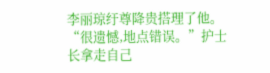李丽琼纡尊降贵搭理了他。
“很遗憾,地点错误。”护士长拿走自己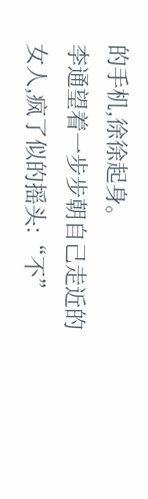的手机,徐徐起身。
李通望着一步步朝自己走近的女人,疯了似的摇头:“不”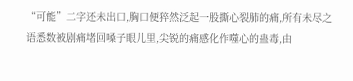“可能”二字还未出口,胸口便猝然泛起一股撕心裂肺的痛,所有未尽之语悉数被剧痛堵回嗓子眼儿里,尖锐的痛感化作噬心的蛊毒,由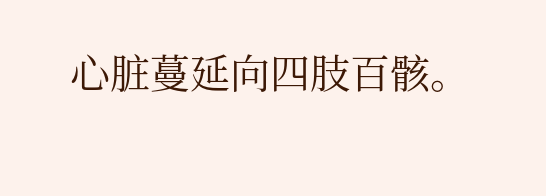心脏蔓延向四肢百骸。